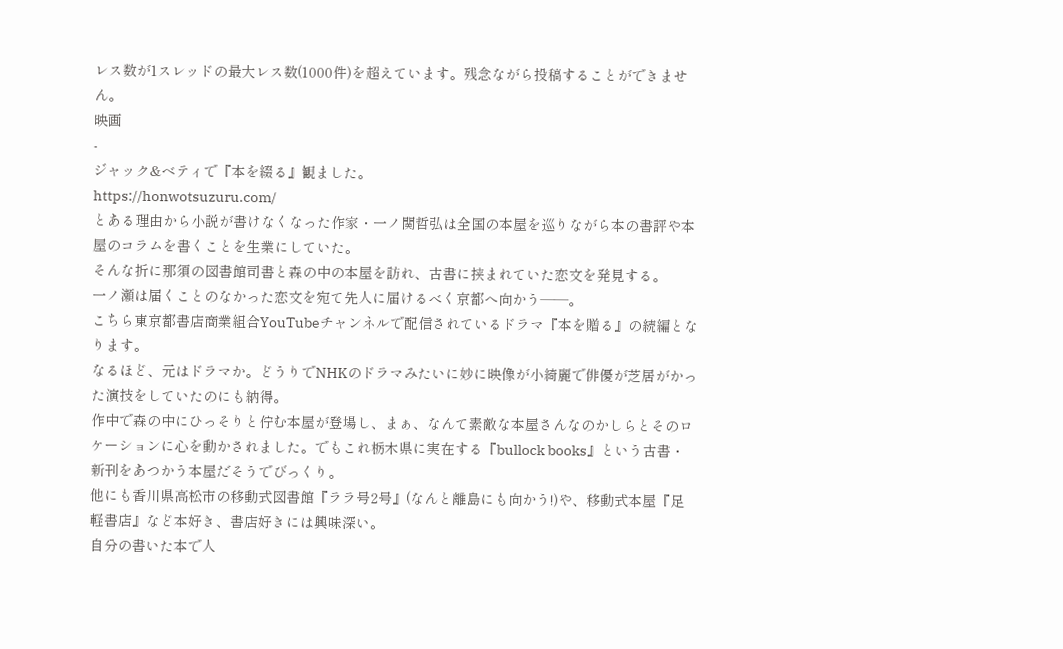レス数が1スレッドの最大レス数(1000件)を超えています。残念ながら投稿することができません。
映画
-
ジャック&ベティで『本を綴る』観ました。
https://honwotsuzuru.com/
とある理由から小説が書けなくなった作家・一ノ関哲弘は全国の本屋を巡りながら本の書評や本屋のコラムを書くことを生業にしていた。
そんな折に那須の図書館司書と森の中の本屋を訪れ、古書に挟まれていた恋文を発見する。
一ノ瀬は届くことのなかった恋文を宛て先人に届けるべく京都へ向かう――。
こちら東京都書店商業組合YouTubeチャンネルで配信されているドラマ『本を贈る』の続編となります。
なるほど、元はドラマか。どうりでNHKのドラマみたいに妙に映像が小綺麗で俳優が芝居がかった演技をしていたのにも納得。
作中で森の中にひっそりと佇む本屋が登場し、まぁ、なんて素敵な本屋さんなのかしらとそのロケーションに心を動かされました。でもこれ栃木県に実在する『bullock books』という古書・新刊をあつかう本屋だそうでびっくり。
他にも香川県高松市の移動式図書館『ララ号2号』(なんと離島にも向かう!)や、移動式本屋『足軽書店』など本好き、書店好きには興味深い。
自分の書いた本で人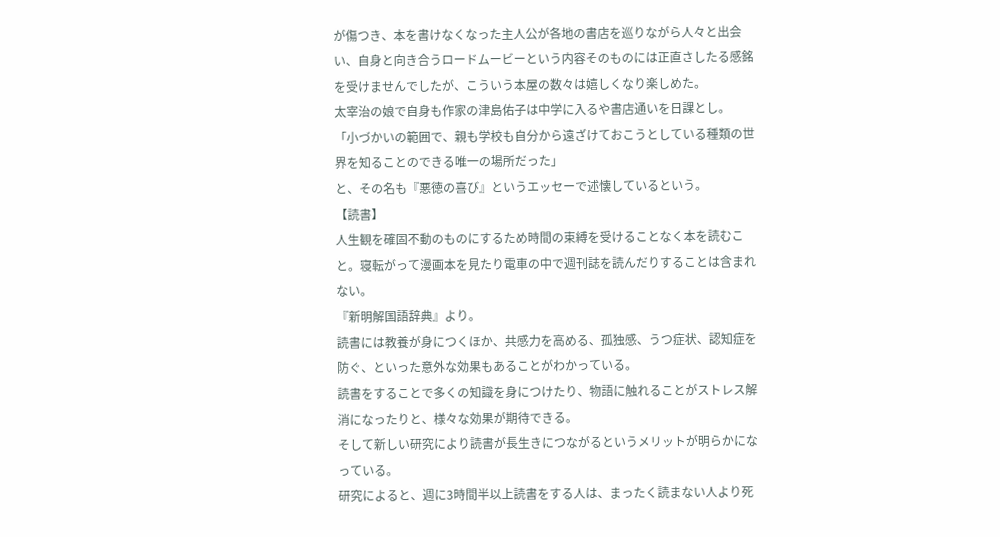が傷つき、本を書けなくなった主人公が各地の書店を巡りながら人々と出会い、自身と向き合うロードムービーという内容そのものには正直さしたる感銘を受けませんでしたが、こういう本屋の数々は嬉しくなり楽しめた。
太宰治の娘で自身も作家の津島佑子は中学に入るや書店通いを日課とし。
「小づかいの範囲で、親も学校も自分から遠ざけておこうとしている種類の世界を知ることのできる唯一の場所だった」
と、その名も『悪徳の喜び』というエッセーで述懐しているという。
【読書】
人生観を確固不動のものにするため時間の束縛を受けることなく本を読むこと。寝転がって漫画本を見たり電車の中で週刊誌を読んだりすることは含まれない。
『新明解国語辞典』より。
読書には教養が身につくほか、共感力を高める、孤独感、うつ症状、認知症を防ぐ、といった意外な効果もあることがわかっている。
読書をすることで多くの知識を身につけたり、物語に触れることがストレス解消になったりと、様々な効果が期待できる。
そして新しい研究により読書が長生きにつながるというメリットが明らかになっている。
研究によると、週に3時間半以上読書をする人は、まったく読まない人より死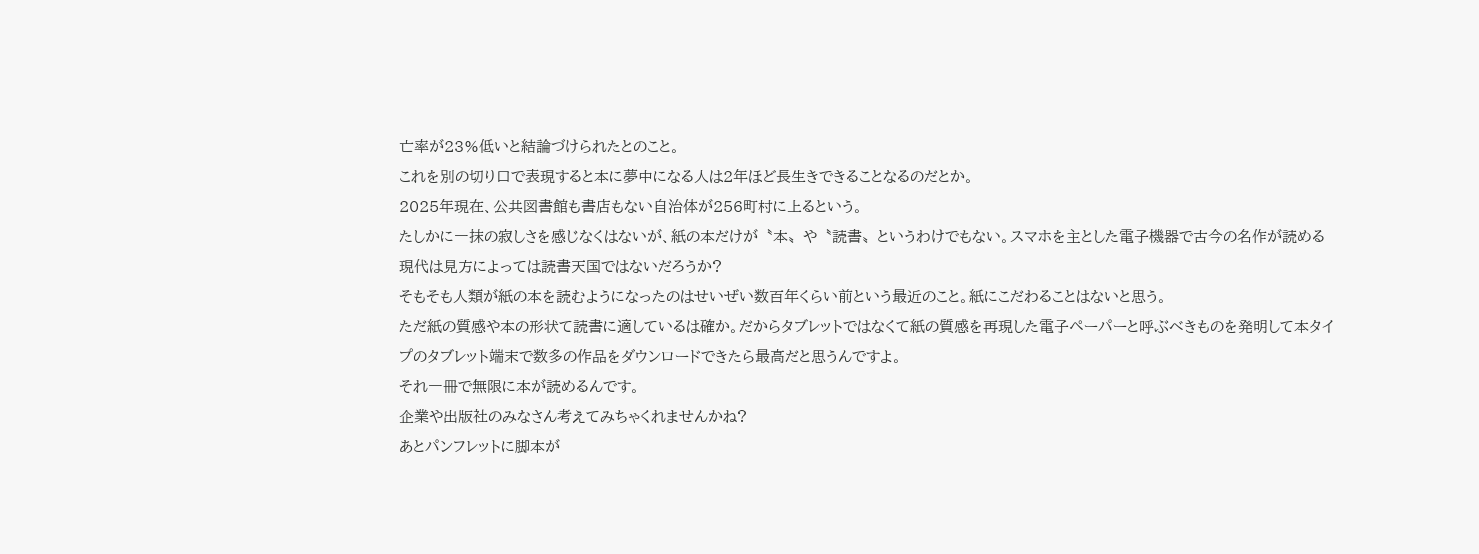亡率が23%低いと結論づけられたとのこと。
これを別の切り口で表現すると本に夢中になる人は2年ほど長生きできることなるのだとか。
2025年現在、公共図書館も書店もない自治体が256町村に上るという。
たしかに一抹の寂しさを感じなくはないが、紙の本だけが〝本〟や〝読書〟というわけでもない。スマホを主とした電子機器で古今の名作が読める現代は見方によっては読書天国ではないだろうか?
そもそも人類が紙の本を読むようになったのはせいぜい数百年くらい前という最近のこと。紙にこだわることはないと思う。
ただ紙の質感や本の形状て読書に適しているは確か。だからタブレットではなくて紙の質感を再現した電子ペーパーと呼ぶべきものを発明して本タイプのタブレット端末で数多の作品をダウンロードできたら最高だと思うんですよ。
それ一冊で無限に本が読めるんです。
企業や出版社のみなさん考えてみちゃくれませんかね?
あとパンフレットに脚本が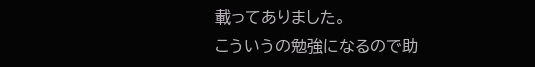載ってありました。
こういうの勉強になるので助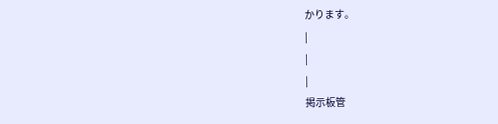かります。
|
|
|
掲示板管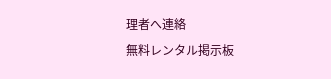理者へ連絡
無料レンタル掲示板